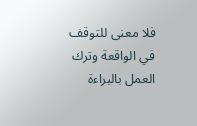فلا معنى للتوقف في الواقعة وترك العمل بالبراءة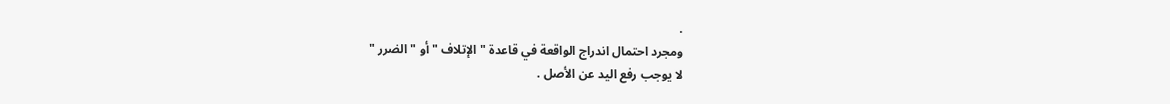.
ومجرد احتمال اندراج الواقعة في قاعدة " الإتلاف " أو " الضرر "
لا يوجب رفع اليد عن الأصل .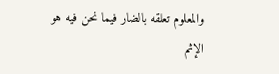والمعلوم تعلقه بالضار فيما نحن فيه هو الإثم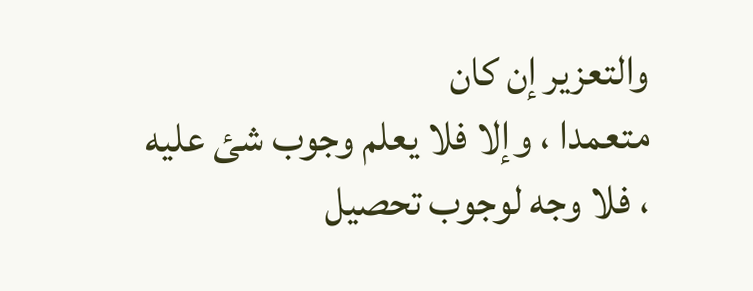والتعزير إن كان
متعمدا ، وإلا فلا يعلم وجوب شئ عليه ، فلا وجه لوجوب تحصيل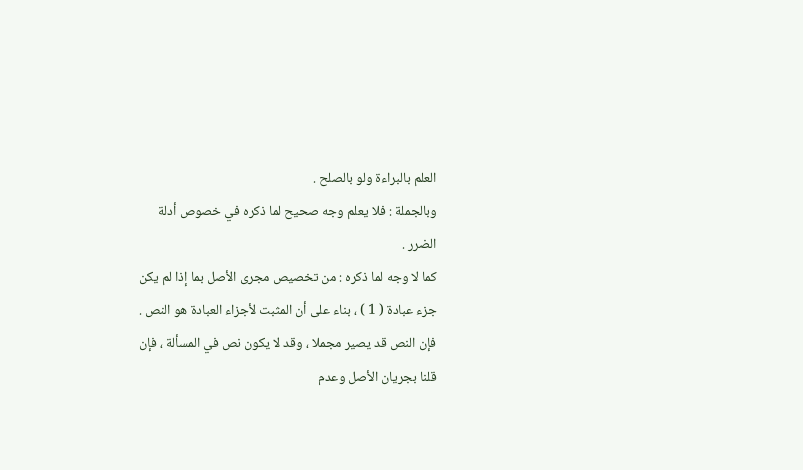العلم بالبراءة ولو بالصلح .
وبالجملة : فلا يعلم وجه صحيح لما ذكره في خصوص أدلة
الضرر .
كما لا وجه لما ذكره : من تخصيص مجرى الأصل بما إذا لم يكن
جزء عبادة ( 1 ) ، بناء على أن المثبت لأجزاء العبادة هو النص .
فإن النص قد يصير مجملا ، وقد لا يكون نص في المسألة ، فإن
قلنا بجريان الأصل وعدم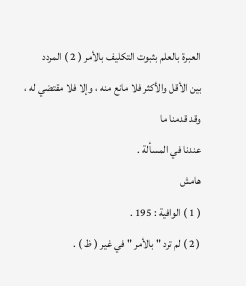العبرة بالعلم بثبوت التكليف بالأمر ( 2 ) المردد
بين الأقل والأكثر فلا مانع منه ، وإلا فلا مقتضي له ، وقد قدمنا ما
عندنا في المسألة .
هامش
( 1 ) الوافية : 195 .
( 2 ) لم ترد " بالأمر " في غير ( ظ ) .